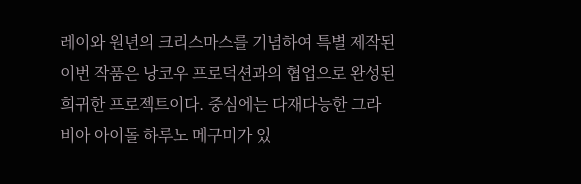레이와 원년의 크리스마스를 기념하여 특별 제작된 이번 작품은 낭코우 프로덕션과의 협업으로 완성된 희귀한 프로젝트이다. 중심에는 다재다능한 그라비아 아이돌 하루노 메구미가 있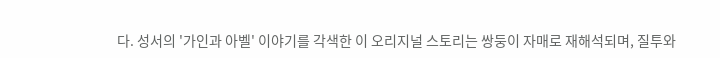다. 성서의 '가인과 아벨' 이야기를 각색한 이 오리지널 스토리는 쌍둥이 자매로 재해석되며, 질투와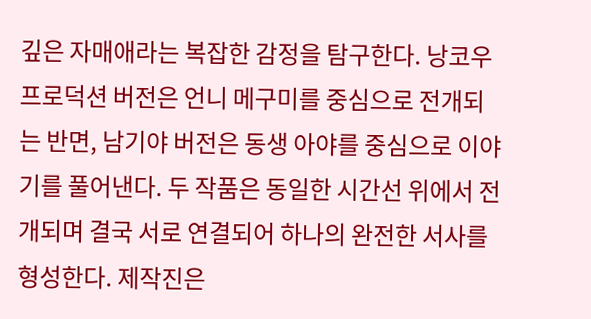깊은 자매애라는 복잡한 감정을 탐구한다. 낭코우 프로덕션 버전은 언니 메구미를 중심으로 전개되는 반면, 남기야 버전은 동생 아야를 중심으로 이야기를 풀어낸다. 두 작품은 동일한 시간선 위에서 전개되며 결국 서로 연결되어 하나의 완전한 서사를 형성한다. 제작진은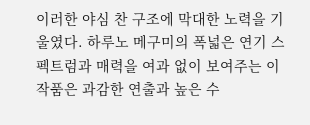이러한 야심 찬 구조에 막대한 노력을 기울였다. 하루노 메구미의 폭넓은 연기 스펙트럼과 매력을 여과 없이 보여주는 이 작품은 과감한 연출과 높은 수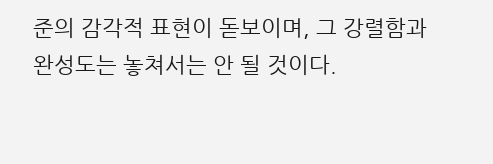준의 감각적 표현이 돋보이며, 그 강렬함과 완성도는 놓쳐서는 안 될 것이다.